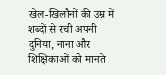खेल-खिलौनों की उम्र में शब्दों से रची अपनी दुनिया, नाना और शिक्षिकाओं को मानते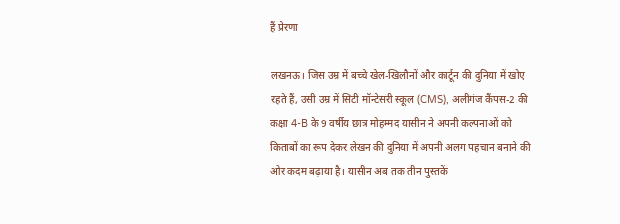हैं प्रेरणा

लखनऊ। जिस उम्र में बच्चे खेल-खिलौनों और कार्टून की दुनिया में खोए रहते हैं, उसी उम्र में सिटी मॉन्टेसरी स्कूल (CMS), अलीगंज कैंपस-2 की कक्षा 4-B के 9 वर्षीय छात्र मोहम्मद यासीन ने अपनी कल्पनाओं को किताबों का रूप देकर लेखन की दुनिया में अपनी अलग पहचान बनाने की ओर कदम बढ़ाया है। यासीन अब तक तीन पुस्तकें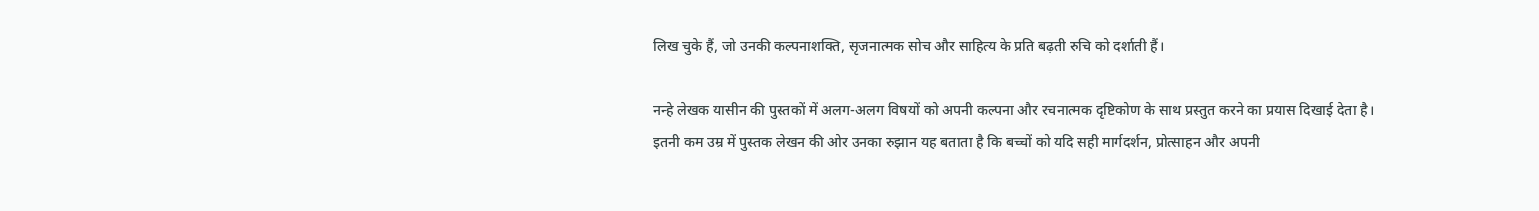लिख चुके हैं, जो उनकी कल्पनाशक्ति, सृजनात्मक सोच और साहित्य के प्रति बढ़ती रुचि को दर्शाती हैं।

नन्हे लेखक यासीन की पुस्तकों में अलग-अलग विषयों को अपनी कल्पना और रचनात्मक दृष्टिकोण के साथ प्रस्तुत करने का प्रयास दिखाई देता है। इतनी कम उम्र में पुस्तक लेखन की ओर उनका रुझान यह बताता है कि बच्चों को यदि सही मार्गदर्शन, प्रोत्साहन और अपनी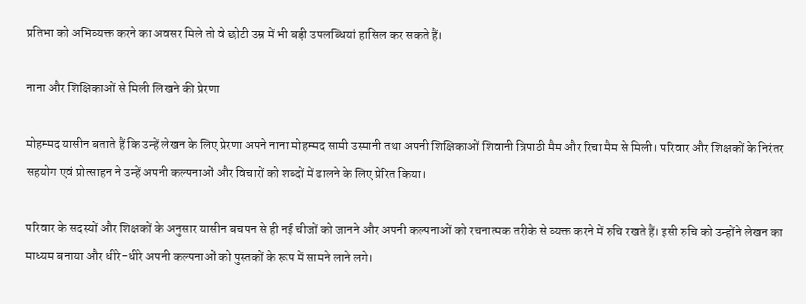प्रतिभा को अभिव्यक्त करने का अवसर मिले तो वे छोटी उम्र में भी बड़ी उपलब्धियां हासिल कर सकते हैं।

नाना और शिक्षिकाओं से मिली लिखने की प्रेरणा

मोहम्मद यासीन बताते हैं कि उन्हें लेखन के लिए प्रेरणा अपने नाना मोहम्मद सामी उस्मानी तथा अपनी शिक्षिकाओं शिवानी त्रिपाठी मैम और रिचा मैम से मिली। परिवार और शिक्षकों के निरंतर सहयोग एवं प्रोत्साहन ने उन्हें अपनी कल्पनाओं और विचारों को शब्दों में ढालने के लिए प्रेरित किया।

परिवार के सदस्यों और शिक्षकों के अनुसार यासीन बचपन से ही नई चीजों को जानने और अपनी कल्पनाओं को रचनात्मक तरीके से व्यक्त करने में रुचि रखते हैं। इसी रुचि को उन्होंने लेखन का माध्यम बनाया और धीरे-धीरे अपनी कल्पनाओं को पुस्तकों के रूप में सामने लाने लगे।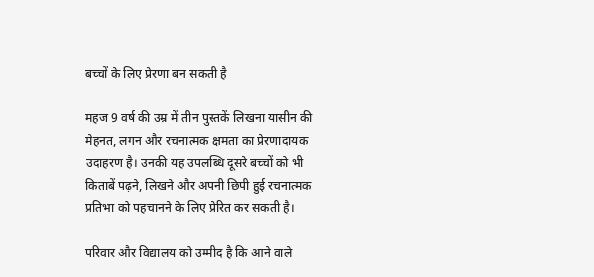बच्चों के लिए प्रेरणा बन सकती है

महज 9 वर्ष की उम्र में तीन पुस्तकें लिखना यासीन की मेहनत, लगन और रचनात्मक क्षमता का प्रेरणादायक उदाहरण है। उनकी यह उपलब्धि दूसरे बच्चों को भी किताबें पढ़ने, लिखने और अपनी छिपी हुई रचनात्मक प्रतिभा को पहचानने के लिए प्रेरित कर सकती है।

परिवार और विद्यालय को उम्मीद है कि आने वाले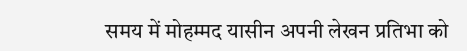समय में मोहम्मद यासीन अपनी लेखन प्रतिभा को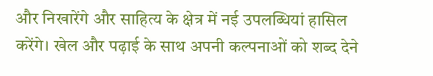और निखारेंगे और साहित्य के क्षेत्र में नई उपलब्धियां हासिल करेंगे। खेल और पढ़ाई के साथ अपनी कल्पनाओं को शब्द देने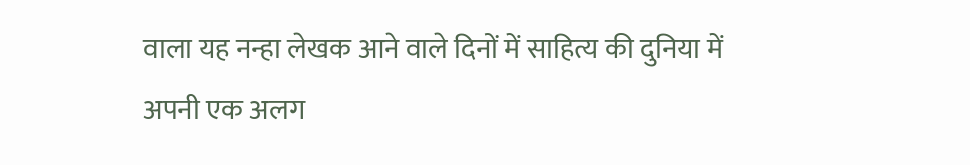वाला यह नन्हा लेखक आने वाले दिनों में साहित्य की दुनिया में अपनी एक अलग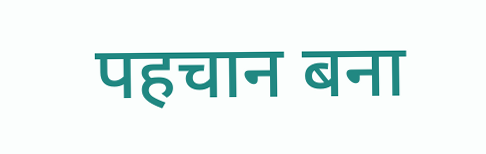पहचान बना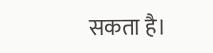सकता है।